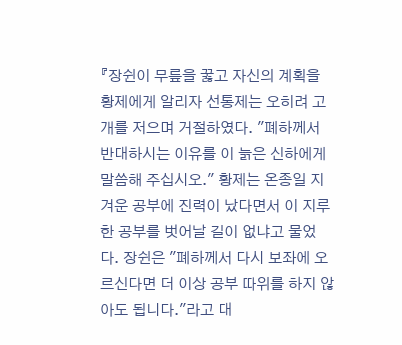『장쉰이 무릎을 꿇고 자신의 계획을 황제에게 알리자 선통제는 오히려 고개를 저으며 거절하였다. "폐하께서 반대하시는 이유를 이 늙은 신하에게 말씀해 주십시오." 황제는 온종일 지겨운 공부에 진력이 났다면서 이 지루한 공부를 벗어날 길이 없냐고 물었다. 장쉰은 "폐하께서 다시 보좌에 오르신다면 더 이상 공부 따위를 하지 않아도 됩니다."라고 대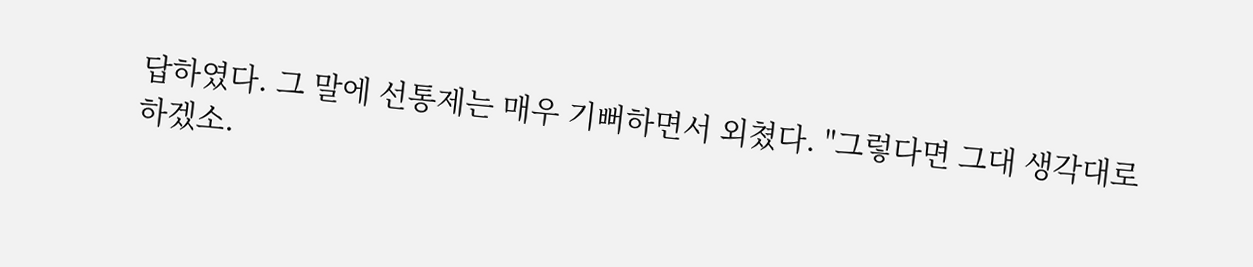답하였다. 그 말에 선통제는 매우 기뻐하면서 외쳤다. "그렇다면 그대 생각대로 하겠소.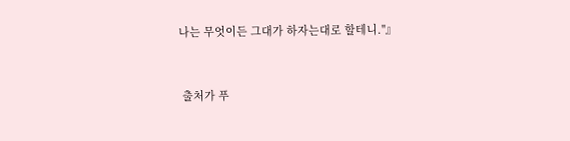나는 무엇이든 그대가 하자는대로 할테니."』


 출처가 푸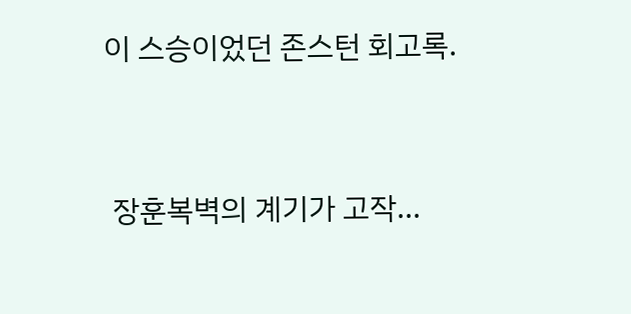이 스승이었던 존스턴 회고록.


 장훈복벽의 계기가 고작...